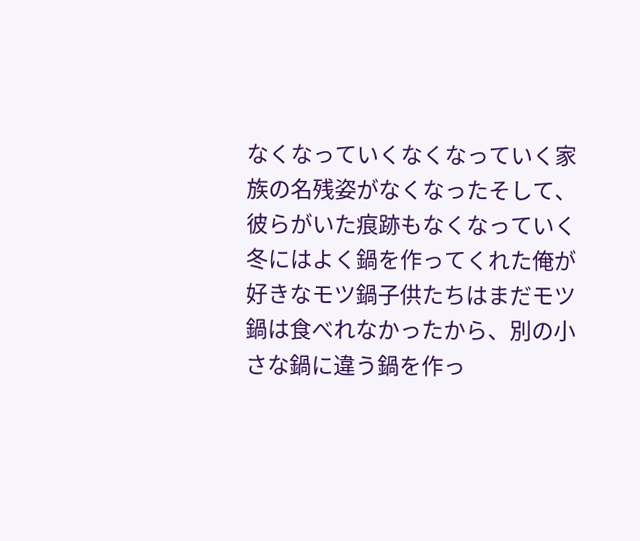なくなっていくなくなっていく家族の名残姿がなくなったそして、彼らがいた痕跡もなくなっていく冬にはよく鍋を作ってくれた俺が好きなモツ鍋子供たちはまだモツ鍋は食べれなかったから、別の小さな鍋に違う鍋を作っ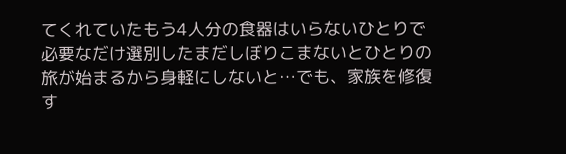てくれていたもう4人分の食器はいらないひとりで必要なだけ選別したまだしぼりこまないとひとりの旅が始まるから身軽にしないと…でも、家族を修復す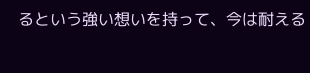るという強い想いを持って、今は耐える